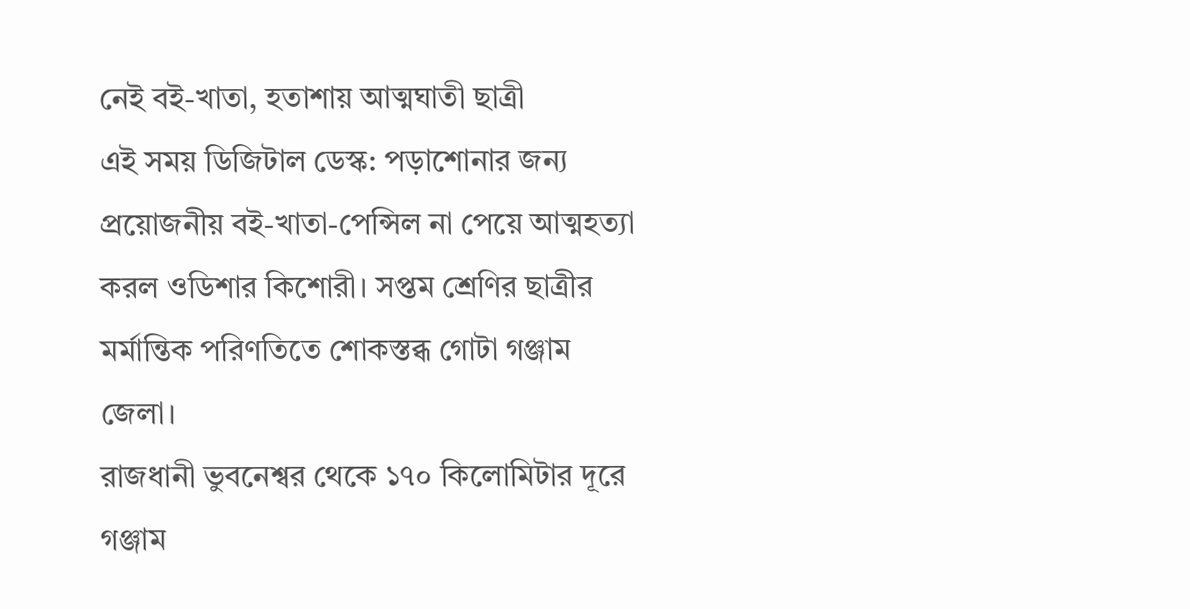নেই বই-খাতা, হতাশায় আত্মঘাতী ছাত্রী
এই সময় ডিজিটাল ডেস্ক: পড়াশোনার জন্য প্রয়োজনীয় বই-খাতা-পেন্সিল না পেয়ে আত্মহত্যা করল ওডিশার কিশোরী। সপ্তম শ্রেণির ছাত্রীর মর্মান্তিক পরিণতিতে শোকস্তব্ধ গোটা গঞ্জাম জেলা।
রাজধানী ভুবনেশ্বর থেকে ১৭০ কিলোমিটার দূরে গঞ্জাম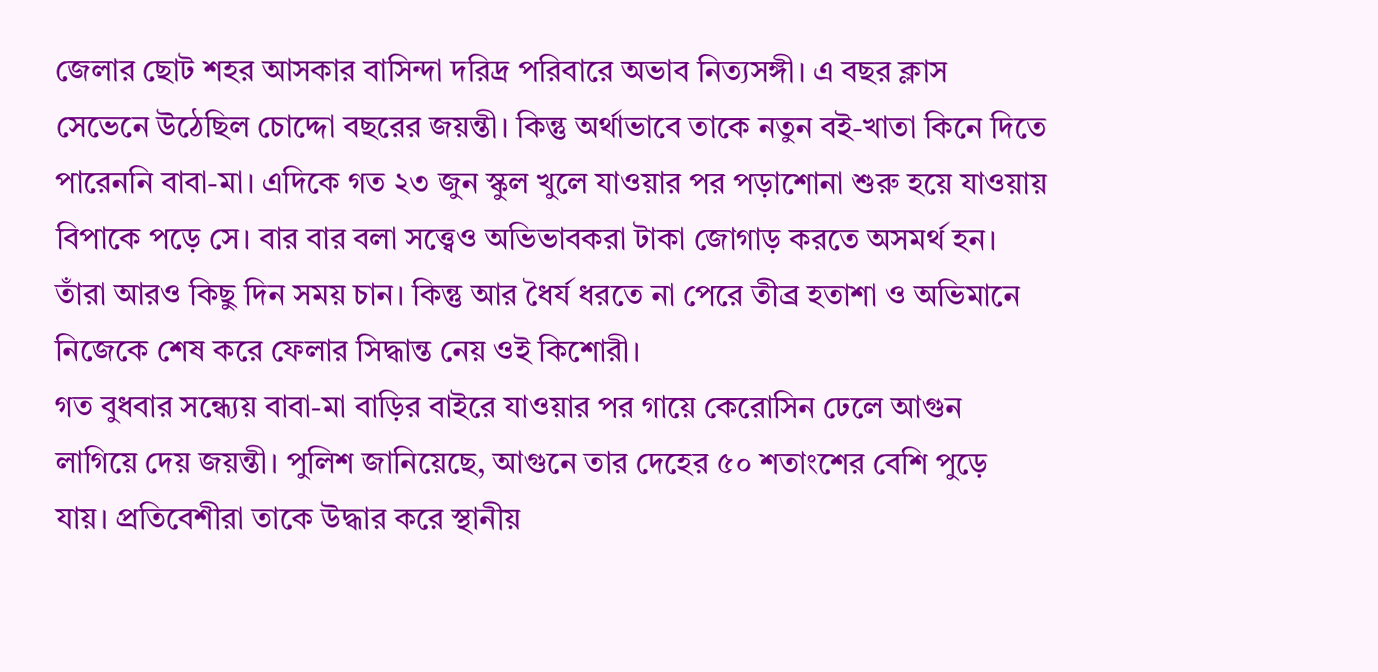জেলার ছোট শহর আসকার বাসিন্দা দরিদ্র পরিবারে অভাব নিত্যসঙ্গী। এ বছর ক্লাস সেভেনে উঠেছিল চোদ্দো বছরের জয়ন্তী। কিন্তু অর্থাভাবে তাকে নতুন বই-খাতা কিনে দিতে পারেননি বাবা-মা। এদিকে গত ২৩ জুন স্কুল খুলে যাওয়ার পর পড়াশোনা শুরু হয়ে যাওয়ায় বিপাকে পড়ে সে। বার বার বলা সত্ত্বেও অভিভাবকরা টাকা জোগাড় করতে অসমর্থ হন। তাঁরা আরও কিছু দিন সময় চান। কিন্তু আর ধৈর্য ধরতে না পেরে তীব্র হতাশা ও অভিমানে নিজেকে শেষ করে ফেলার সিদ্ধান্ত নেয় ওই কিশোরী।
গত বুধবার সন্ধ্যেয় বাবা-মা বাড়ির বাইরে যাওয়ার পর গায়ে কেরোসিন ঢেলে আগুন লাগিয়ে দেয় জয়ন্তী। পুলিশ জানিয়েছে, আগুনে তার দেহের ৫০ শতাংশের বেশি পুড়ে যায়। প্রতিবেশীরা তাকে উদ্ধার করে স্থানীয়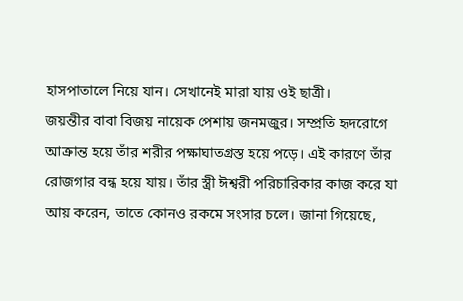হাসপাতালে নিয়ে যান। সেখানেই মারা যায় ওই ছাত্রী।
জয়ন্তীর বাবা বিজয় নায়েক পেশায় জনমজুর। সম্প্রতি হৃদরোগে আক্রান্ত হয়ে তাঁর শরীর পক্ষাঘাতগ্রস্ত হয়ে পড়ে। এই কারণে তাঁর রোজগার বন্ধ হয়ে যায়। তাঁর স্ত্রী ঈশ্বরী পরিচারিকার কাজ করে যা আয় করেন, তাতে কোনও রকমে সংসার চলে। জানা গিয়েছে,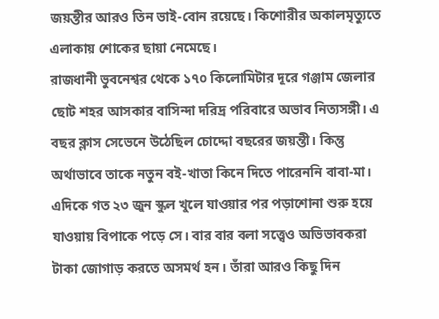জয়ন্তীর আরও তিন ভাই-বোন রয়েছে। কিশোরীর অকালমৃত্যুতে এলাকায় শোকের ছায়া নেমেছে।
রাজধানী ভুবনেশ্বর থেকে ১৭০ কিলোমিটার দূরে গঞ্জাম জেলার ছোট শহর আসকার বাসিন্দা দরিদ্র পরিবারে অভাব নিত্যসঙ্গী। এ বছর ক্লাস সেভেনে উঠেছিল চোদ্দো বছরের জয়ন্তী। কিন্তু অর্থাভাবে তাকে নতুন বই-খাতা কিনে দিতে পারেননি বাবা-মা। এদিকে গত ২৩ জুন স্কুল খুলে যাওয়ার পর পড়াশোনা শুরু হয়ে যাওয়ায় বিপাকে পড়ে সে। বার বার বলা সত্ত্বেও অভিভাবকরা টাকা জোগাড় করতে অসমর্থ হন। তাঁরা আরও কিছু দিন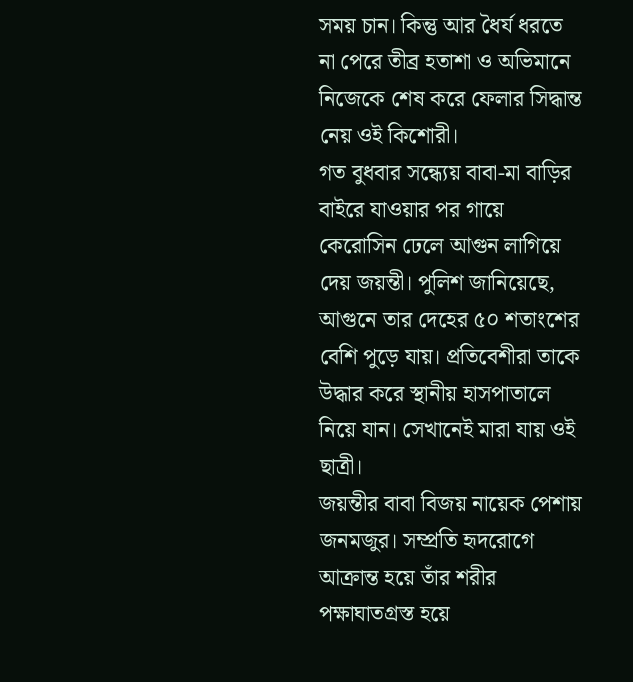সময় চান। কিন্তু আর ধৈর্য ধরতে না পেরে তীব্র হতাশা ও অভিমানে নিজেকে শেষ করে ফেলার সিদ্ধান্ত নেয় ওই কিশোরী।
গত বুধবার সন্ধ্যেয় বাবা-মা বাড়ির বাইরে যাওয়ার পর গায়ে কেরোসিন ঢেলে আগুন লাগিয়ে দেয় জয়ন্তী। পুলিশ জানিয়েছে, আগুনে তার দেহের ৫০ শতাংশের বেশি পুড়ে যায়। প্রতিবেশীরা তাকে উদ্ধার করে স্থানীয় হাসপাতালে নিয়ে যান। সেখানেই মারা যায় ওই ছাত্রী।
জয়ন্তীর বাবা বিজয় নায়েক পেশায় জনমজুর। সম্প্রতি হৃদরোগে আক্রান্ত হয়ে তাঁর শরীর পক্ষাঘাতগ্রস্ত হয়ে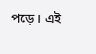পড়ে। এই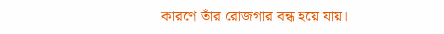কারণে তাঁর রোজগার বন্ধ হয়ে যায়।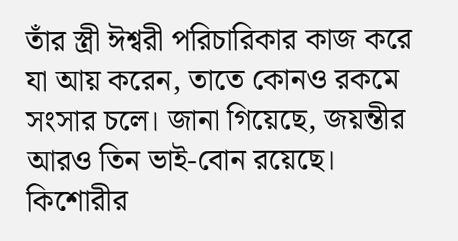তাঁর স্ত্রী ঈশ্বরী পরিচারিকার কাজ করে যা আয় করেন, তাতে কোনও রকমে সংসার চলে। জানা গিয়েছে, জয়ন্তীর আরও তিন ভাই-বোন রয়েছে। কিশোরীর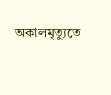অকালমৃত্যুতে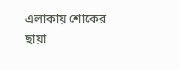এলাকায় শোকের ছায়া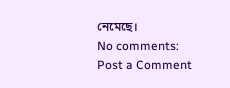নেমেছে।
No comments:
Post a Comment